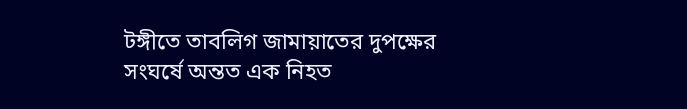টঙ্গীতে তাবলিগ জামায়াতের দুপক্ষের সংঘর্ষে অন্তত এক নিহত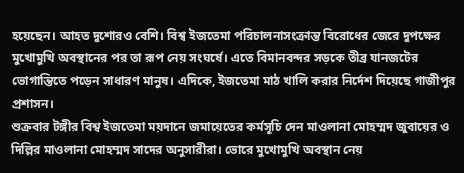হয়েছেন। আহত দুশোরও বেশি। বিশ্ব ইজতেমা পরিচালনাসংক্রান্ত বিরোধের জেরে দুপক্ষের মুখোমুখি অবস্থানের পর তা রূপ নেয় সংঘর্ষে। এতে বিমানবন্দর সড়কে তীব্র যানজটের ভোগান্তিতে পড়েন সাধারণ মানুষ। এদিকে, ইজতেমা মাঠ খালি করার নির্দেশ দিয়েছে গাজীপুর প্রশাসন।
শুক্রবার টঙ্গীর বিশ্ব ইজতেমা ময়দানে জমায়েতের কর্মসূচি দেন মাওলানা মোহম্মদ জুবায়ের ও দিল্লির মাওলানা মোহম্মদ সাদের অনুসারীরা। ভোরে মুখোমুখি অবস্থান নেয়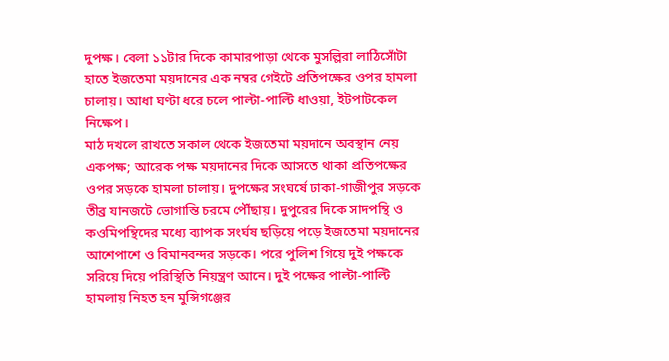দুপক্ষ। বেলা ১১টার দিকে কামারপাড়া থেকে মুসল্লিরা লাঠিসোঁটা হাতে ইজতেমা ময়দানের এক নম্বর গেইটে প্রতিপক্ষের ওপর হামলা চালায়। আধা ঘণ্টা ধরে চলে পাল্টা-পাল্টি ধাওয়া, ইটপাটকেল নিক্ষেপ।
মাঠ দখলে রাখতে সকাল থেকে ইজতেমা ময়দানে অবস্থান নেয় একপক্ষ; আরেক পক্ষ ময়দানের দিকে আসতে থাকা প্রতিপক্ষের ওপর সড়কে হামলা চালায়। দুপক্ষের সংঘর্ষে ঢাকা-গাজীপুর সড়কে তীব্র যানজটে ভোগান্তি চরমে পৌঁছায়। দুপুরের দিকে সাদপন্থি ও কওমিপন্থিদের মধ্যে ব্যাপক সংর্ঘষ ছড়িয়ে পড়ে ইজতেমা ময়দানের আশেপাশে ও বিমানবন্দর সড়কে। পরে পুলিশ গিয়ে দুই পক্ষকে সরিয়ে দিয়ে পরিস্থিতি নিয়ন্ত্রণ আনে। দুই পক্ষের পাল্টা-পাল্টি হামলায় নিহত হন মুন্সিগঞ্জের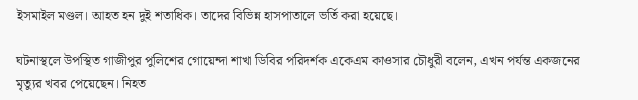ইসমাইল মণ্ডল। আহত হন দুই শতাধিক। তাদের বিভিন্ন হাসপাতালে ভর্তি করা হয়েছে।

ঘটনাস্থলে উপস্থিত গাজীপুর পুলিশের গোয়েন্দা শাখা ডিবির পরিদর্শক একেএম কাওসার চৌধুরী বলেন, এখন পর্যন্ত একজনের মৃত্যুর খবর পেয়েছেন। নিহত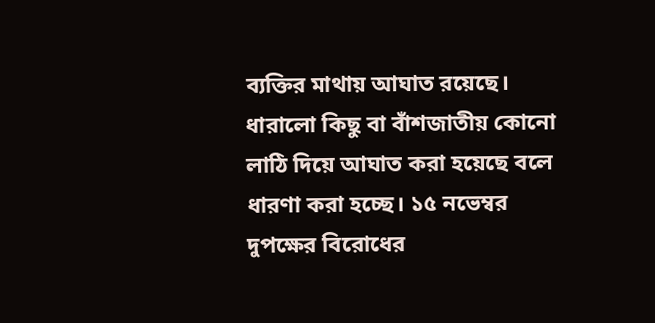ব্যক্তির মাথায় আঘাত রয়েছে। ধারালো কিছু বা বাঁশজাতীয় কোনো লাঠি দিয়ে আঘাত করা হয়েছে বলে ধারণা করা হচ্ছে। ১৫ নভেম্বর দুপক্ষের বিরোধের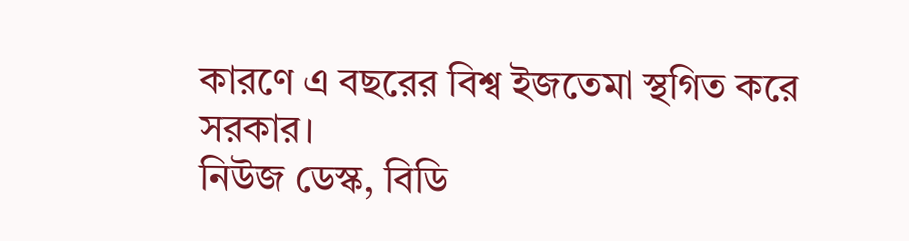কারণে এ বছরের বিশ্ব ইজতেমা স্থগিত করে সরকার।
নিউজ ডেস্ক, বিডি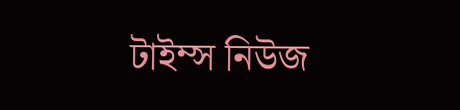টাইম্স নিউজ